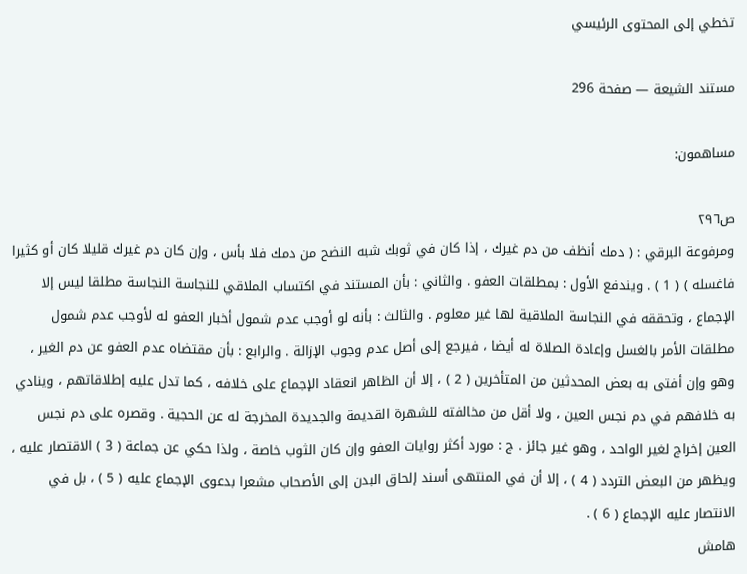تخطي إلى المحتوى الرئيسي

مستند الشيعة — صفحة 296

مساهمون:

ص٢٩٦
ومرفوعة البرقي : ( دمك أنظف من دم غيرك ، إذا كان في ثوبك شبه النضح من دمك فلا بأس ، وإن كان دم غيرك قليلا كان أو كثيرا فاغسله ) ( 1 ) . ويندفع الأول : بمطلقات العفو . والثاني : بأن المستند في اكتساب الملاقي للنجاسة النجاسة مطلقا ليس إلا الإجماع ، وتحققه في النجاسة الملاقية لها غير معلوم . والثالث : بأنه لو أوجب عدم شمول أخبار العفو له لأوجب عدم شمول مطلقات الأمر بالغسل وإعادة الصلاة له أيضا ، فيرجع إلى أصل عدم وجوب الإزالة . والرابع : بأن مقتضاه عدم العفو عن دم الغير ، وهو وإن أفتى به بعض المحدثين من المتأخرين ( 2 ) ، إلا أن الظاهر انعقاد الإجماع على خلافه ، كما تدل عليه إطلاقاتهم ، وينادي به خلافهم في دم نجس العين ، ولا أقل من مخالفته للشهرة القديمة والجديدة المخرجة له عن الحجية . وقصره على دم نجس العين إخراج لغير الواحد ، وهو غير جائز . ج : مورد أكثر روايات العفو وإن كان الثوب خاصة ، ولذا حكي عن جماعة ( 3 ) الاقتصار عليه ، ويظهر من البعض التردد ( 4 ) ، إلا أن في المنتهى أسند إلحاق البدن إلى الأصحاب مشعرا بدعوى الإجماع عليه ( 5 ) ، بل في الانتصار عليه الإجماع ( 6 ) .
هامش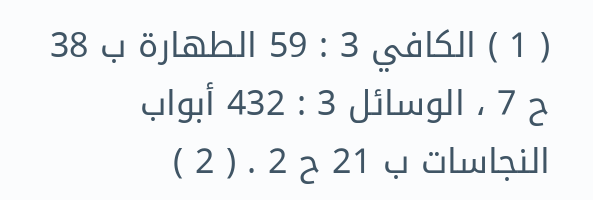( 1 ) الكافي 3 : 59 الطهارة ب 38 ح 7 ، الوسائل 3 : 432 أبواب النجاسات ب 21 ح 2 . ( 2 )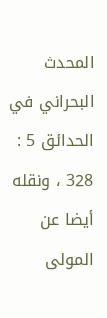المحدث البحراني في الحدائق 5 : 328 ، ونقله أيضا عن المولى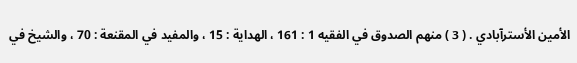الأمين الأسترآبادي . ( 3 ) منهم الصدوق في الفقيه 1 : 161 ، الهداية : 15 ، والمفيد في المقنعة : 70 ، والشيخ في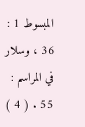المبسوط 1 : 36 ، وسلار في المراسم : 55 . ( 4 )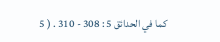كما في الحدائق 5 : 308 - 310 . ( 5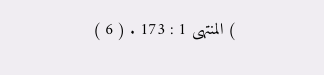) المنتهى 1 : 173 . ( 6 )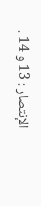الإنتصار : 13 و 14 .